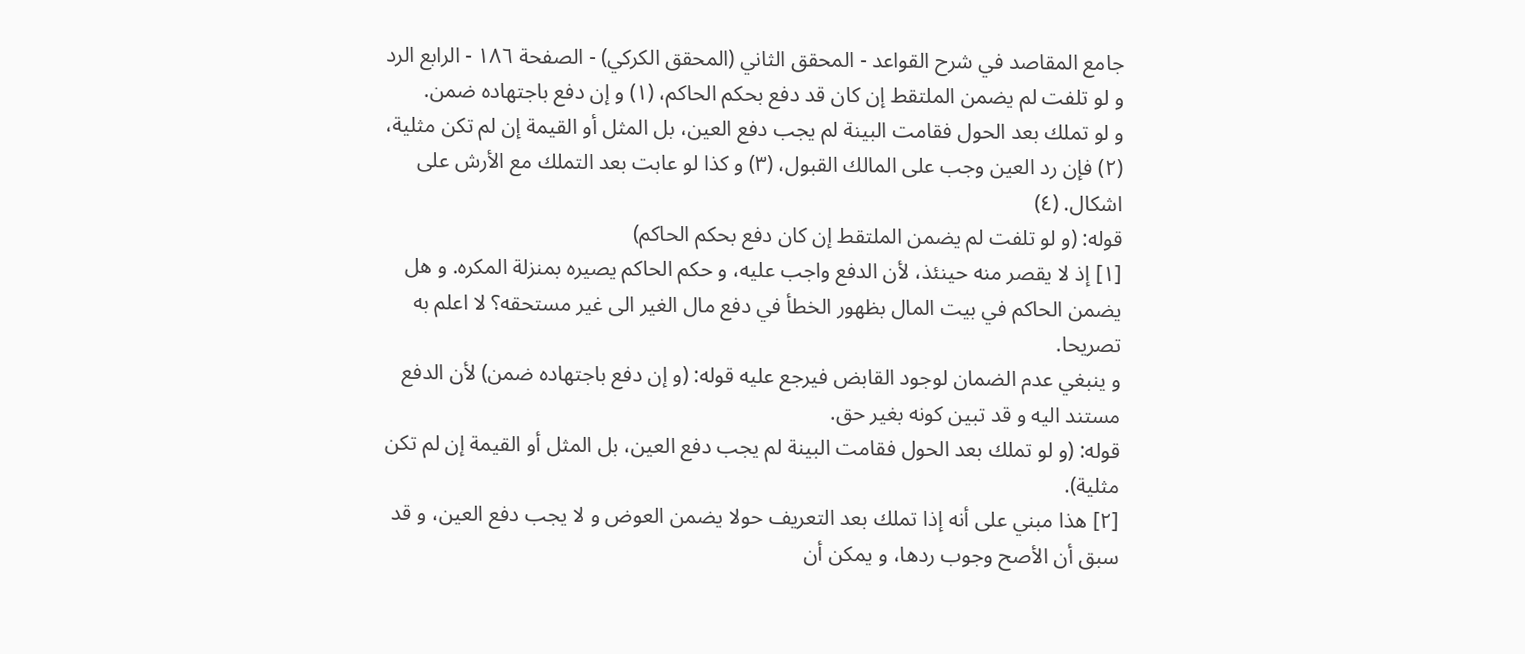جامع المقاصد في شرح القواعد - المحقق الثاني (المحقق الكركي) - الصفحة ١٨٦ - الرابع الرد
و لو تلفت لم يضمن الملتقط إن كان قد دفع بحكم الحاكم، (١) و إن دفع باجتهاده ضمن.
و لو تملك بعد الحول فقامت البينة لم يجب دفع العين، بل المثل أو القيمة إن لم تكن مثلية، (٢) فإن رد العين وجب على المالك القبول، (٣) و كذا لو عابت بعد التملك مع الأرش على اشكال. (٤)
قوله: (و لو تلفت لم يضمن الملتقط إن كان دفع بحكم الحاكم)
[١] إذ لا يقصر منه حينئذ، لأن الدفع واجب عليه، و حكم الحاكم يصيره بمنزلة المكره. و هل يضمن الحاكم في بيت المال بظهور الخطأ في دفع مال الغير الى غير مستحقه؟ لا اعلم به تصريحا.
و ينبغي عدم الضمان لوجود القابض فيرجع عليه قوله: (و إن دفع باجتهاده ضمن) لأن الدفع مستند اليه و قد تبين كونه بغير حق.
قوله: (و لو تملك بعد الحول فقامت البينة لم يجب دفع العين، بل المثل أو القيمة إن لم تكن مثلية).
[٢] هذا مبني على أنه إذا تملك بعد التعريف حولا يضمن العوض و لا يجب دفع العين، و قد سبق أن الأصح وجوب ردها، و يمكن أن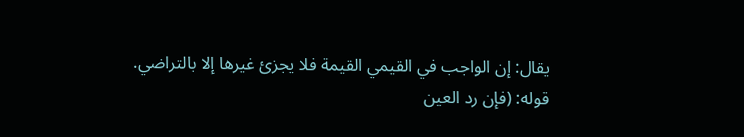يقال: إن الواجب في القيمي القيمة فلا يجزئ غيرها إلا بالتراضي.
قوله: (فإن رد العين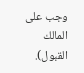وجب على المالك القبول).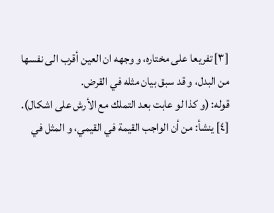[٣] تفريعا على مختاره، و وجهه ان العين أقرب الى نفسها من البدل، و قد سبق بيان مثله في القرض.
قوله: (و كذا لو عابت بعد التملك مع الأرش على اشكال).
[٤] ينشأ: من أن الواجب القيمة في القيمي، و المثل في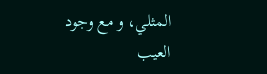المثلي، و مع وجود العيب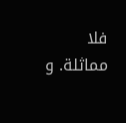فلا مماثلة. و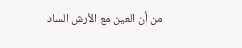من أن العين مع الأرش الساد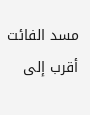مسد الفائت أقرب إلى